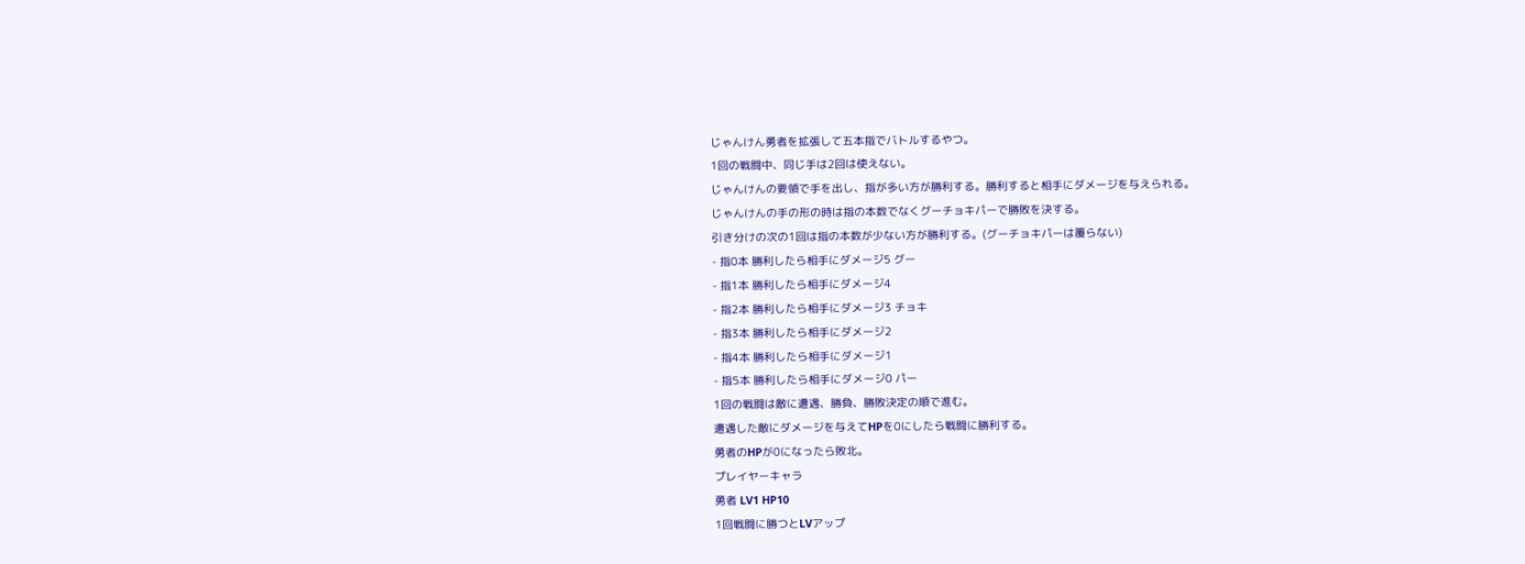じゃんけん勇者を拡張して五本指でバトルするやつ。
1回の戦闘中、同じ手は2回は使えない。
じゃんけんの要領で手を出し、指が多い方が勝利する。勝利すると相手にダメージを与えられる。
じゃんけんの手の形の時は指の本数でなくグーチョキパーで勝敗を決する。
引き分けの次の1回は指の本数が少ない方が勝利する。(グーチョキパーは覆らない)
- 指0本 勝利したら相手にダメージ5 グー
- 指1本 勝利したら相手にダメージ4
- 指2本 勝利したら相手にダメージ3 チョキ
- 指3本 勝利したら相手にダメージ2
- 指4本 勝利したら相手にダメージ1
- 指5本 勝利したら相手にダメージ0 パー
1回の戦闘は敵に遭遇、勝負、勝敗決定の順で進む。
遭遇した敵にダメージを与えてHPを0にしたら戦闘に勝利する。
勇者のHPが0になったら敗北。
プレイヤーキャラ
勇者 LV1 HP10
1回戦闘に勝つとLVアップ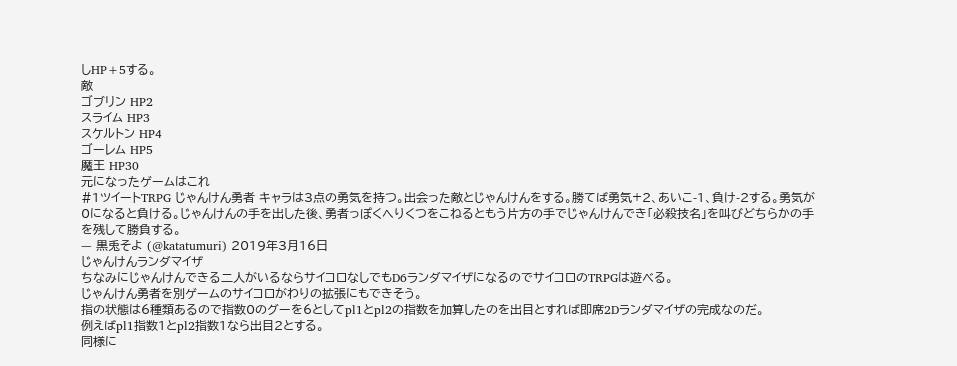しHP+5する。
敵
ゴブリン HP2
スライム HP3
スケルトン HP4
ゴーレム HP5
魔王 HP30
元になったゲームはこれ
#1ツイートTRPG じゃんけん勇者 キャラは3点の勇気を持つ。出会った敵とじゃんけんをする。勝てば勇気+2、あいこ-1、負け-2する。勇気が0になると負ける。じゃんけんの手を出した後、勇者っぽくへりくつをこねるともう片方の手でじゃんけんでき「必殺技名」を叫びどちらかの手を残して勝負する。
— 黒兎そよ (@katatumuri) 2019年3月16日
じゃんけんランダマイザ
ちなみにじゃんけんできる二人がいるならサイコロなしでもD6ランダマイザになるのでサイコロのTRPGは遊べる。
じゃんけん勇者を別ゲームのサイコロがわりの拡張にもできそう。
指の状態は6種類あるので指数0のグーを6としてpl1とpl2の指数を加算したのを出目とすれば即席2Dランダマイザの完成なのだ。
例えばpl1指数1とpl2指数1なら出目2とする。
同様に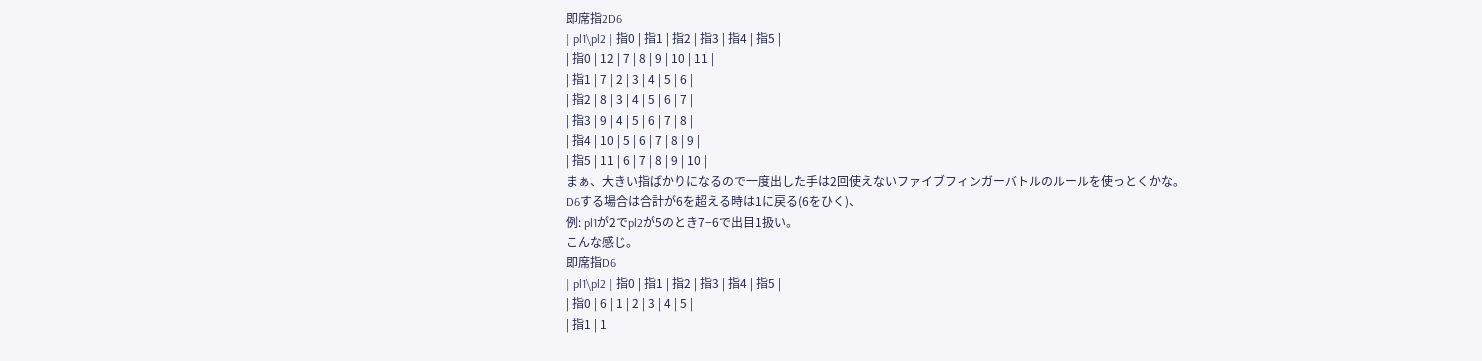即席指2D6
| pl1\pl2 | 指0 | 指1 | 指2 | 指3 | 指4 | 指5 |
| 指0 | 12 | 7 | 8 | 9 | 10 | 11 |
| 指1 | 7 | 2 | 3 | 4 | 5 | 6 |
| 指2 | 8 | 3 | 4 | 5 | 6 | 7 |
| 指3 | 9 | 4 | 5 | 6 | 7 | 8 |
| 指4 | 10 | 5 | 6 | 7 | 8 | 9 |
| 指5 | 11 | 6 | 7 | 8 | 9 | 10 |
まぁ、大きい指ばかりになるので一度出した手は2回使えないファイブフィンガーバトルのルールを使っとくかな。
D6する場合は合計が6を超える時は1に戻る(6をひく)、
例: pl1が2でpl2が5のとき7−6で出目1扱い。
こんな感じ。
即席指D6
| pl1\pl2 | 指0 | 指1 | 指2 | 指3 | 指4 | 指5 |
| 指0 | 6 | 1 | 2 | 3 | 4 | 5 |
| 指1 | 1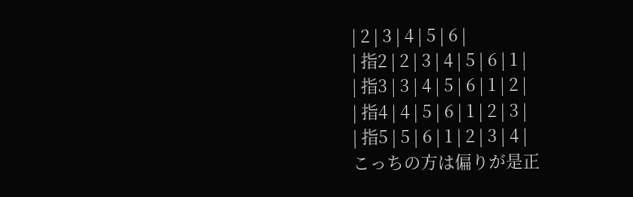| 2 | 3 | 4 | 5 | 6 |
| 指2 | 2 | 3 | 4 | 5 | 6 | 1 |
| 指3 | 3 | 4 | 5 | 6 | 1 | 2 |
| 指4 | 4 | 5 | 6 | 1 | 2 | 3 |
| 指5 | 5 | 6 | 1 | 2 | 3 | 4 |
こっちの方は偏りが是正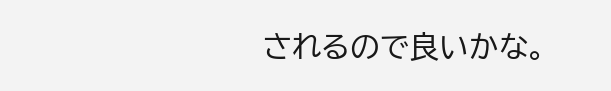されるので良いかな。